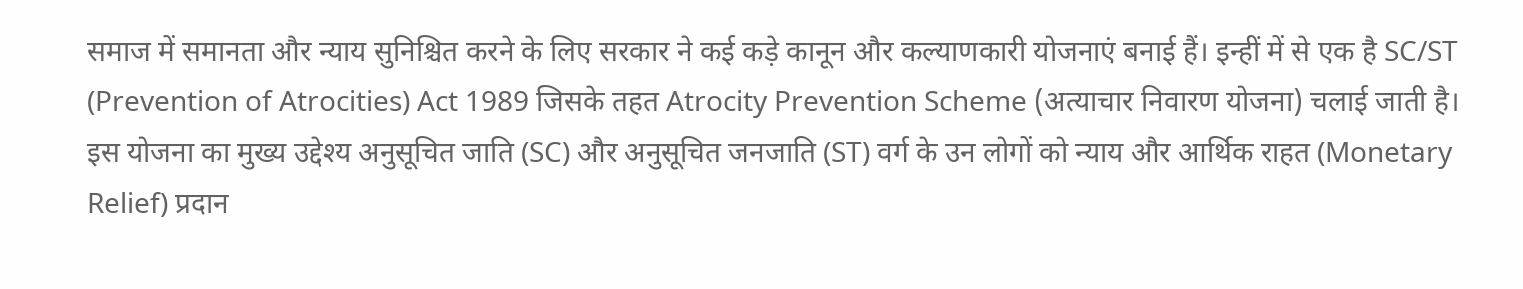समाज में समानता और न्याय सुनिश्चित करने के लिए सरकार ने कई कड़े कानून और कल्याणकारी योजनाएं बनाई हैं। इन्हीं में से एक है SC/ST (Prevention of Atrocities) Act 1989 जिसके तहत Atrocity Prevention Scheme (अत्याचार निवारण योजना) चलाई जाती है।
इस योजना का मुख्य उद्देश्य अनुसूचित जाति (SC) और अनुसूचित जनजाति (ST) वर्ग के उन लोगों को न्याय और आर्थिक राहत (Monetary Relief) प्रदान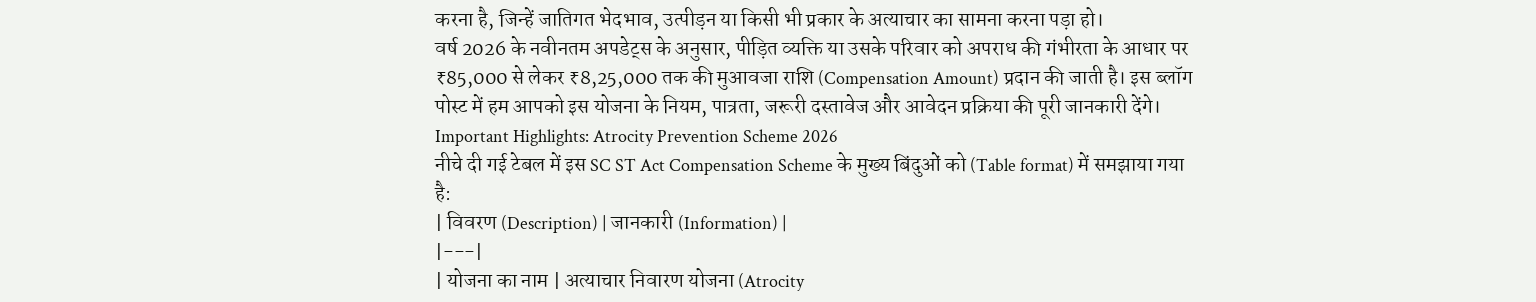करना है, जिन्हें जातिगत भेदभाव, उत्पीड़न या किसी भी प्रकार के अत्याचार का सामना करना पड़ा हो।
वर्ष 2026 के नवीनतम अपडेट्स के अनुसार, पीड़ित व्यक्ति या उसके परिवार को अपराध की गंभीरता के आधार पर ₹85,000 से लेकर ₹8,25,000 तक की मुआवजा राशि (Compensation Amount) प्रदान की जाती है। इस ब्लॉग पोस्ट में हम आपको इस योजना के नियम, पात्रता, जरूरी दस्तावेज और आवेदन प्रक्रिया की पूरी जानकारी देंगे।
Important Highlights: Atrocity Prevention Scheme 2026
नीचे दी गई टेबल में इस SC ST Act Compensation Scheme के मुख्य बिंदुओं को (Table format) में समझाया गया है:
| विवरण (Description) | जानकारी (Information) |
|---|
| योजना का नाम | अत्याचार निवारण योजना (Atrocity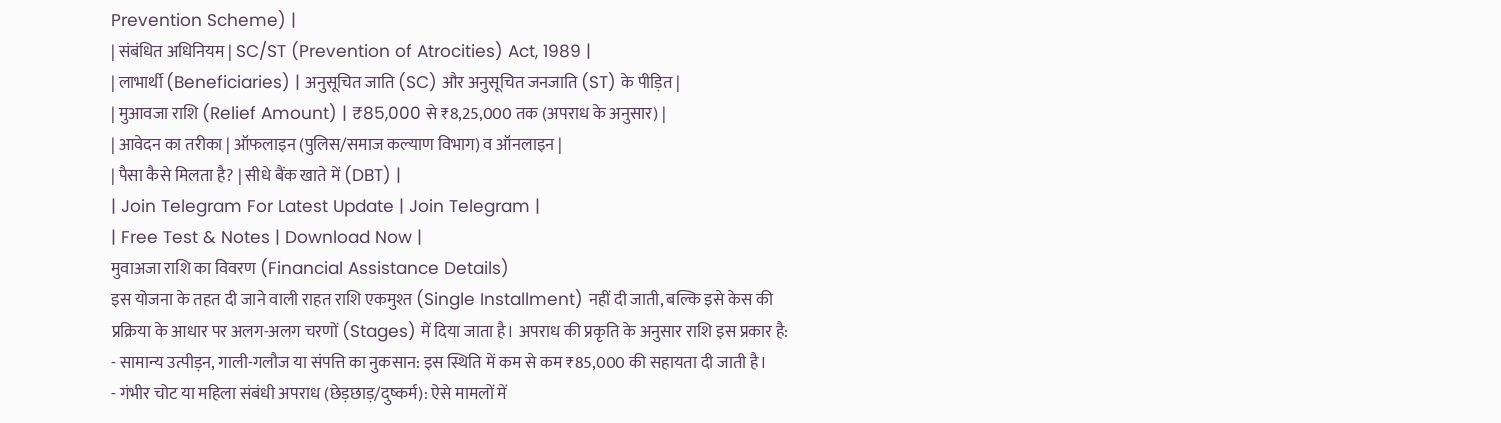Prevention Scheme) |
| संबंधित अधिनियम | SC/ST (Prevention of Atrocities) Act, 1989 |
| लाभार्थी (Beneficiaries) | अनुसूचित जाति (SC) और अनुसूचित जनजाति (ST) के पीड़ित |
| मुआवजा राशि (Relief Amount) | ₹85,000 से ₹8,25,000 तक (अपराध के अनुसार) |
| आवेदन का तरीका | ऑफलाइन (पुलिस/समाज कल्याण विभाग) व ऑनलाइन |
| पैसा कैसे मिलता है? | सीधे बैंक खाते में (DBT) |
| Join Telegram For Latest Update | Join Telegram |
| Free Test & Notes | Download Now |
मुवाअजा राशि का विवरण (Financial Assistance Details)
इस योजना के तहत दी जाने वाली राहत राशि एकमुश्त (Single Installment) नहीं दी जाती, बल्कि इसे केस की प्रक्रिया के आधार पर अलग-अलग चरणों (Stages) में दिया जाता है। अपराध की प्रकृति के अनुसार राशि इस प्रकार है:
- सामान्य उत्पीड़न, गाली-गलौज या संपत्ति का नुकसान: इस स्थिति में कम से कम ₹85,000 की सहायता दी जाती है।
- गंभीर चोट या महिला संबंधी अपराध (छेड़छाड़/दुष्कर्म): ऐसे मामलों में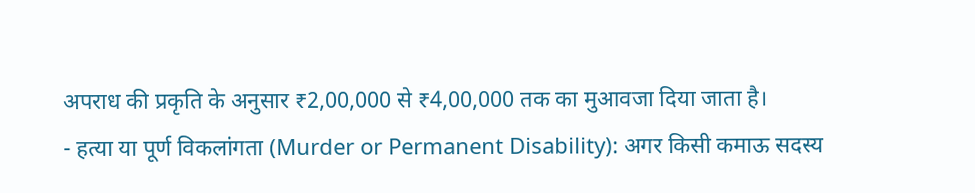अपराध की प्रकृति के अनुसार ₹2,00,000 से ₹4,00,000 तक का मुआवजा दिया जाता है।
- हत्या या पूर्ण विकलांगता (Murder or Permanent Disability): अगर किसी कमाऊ सदस्य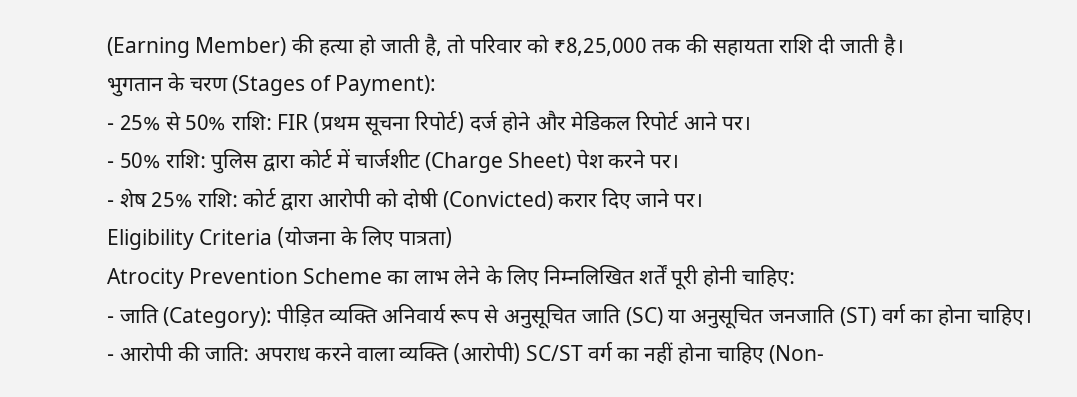(Earning Member) की हत्या हो जाती है, तो परिवार को ₹8,25,000 तक की सहायता राशि दी जाती है।
भुगतान के चरण (Stages of Payment):
- 25% से 50% राशि: FIR (प्रथम सूचना रिपोर्ट) दर्ज होने और मेडिकल रिपोर्ट आने पर।
- 50% राशि: पुलिस द्वारा कोर्ट में चार्जशीट (Charge Sheet) पेश करने पर।
- शेष 25% राशि: कोर्ट द्वारा आरोपी को दोषी (Convicted) करार दिए जाने पर।
Eligibility Criteria (योजना के लिए पात्रता)
Atrocity Prevention Scheme का लाभ लेने के लिए निम्नलिखित शर्तें पूरी होनी चाहिए:
- जाति (Category): पीड़ित व्यक्ति अनिवार्य रूप से अनुसूचित जाति (SC) या अनुसूचित जनजाति (ST) वर्ग का होना चाहिए।
- आरोपी की जाति: अपराध करने वाला व्यक्ति (आरोपी) SC/ST वर्ग का नहीं होना चाहिए (Non-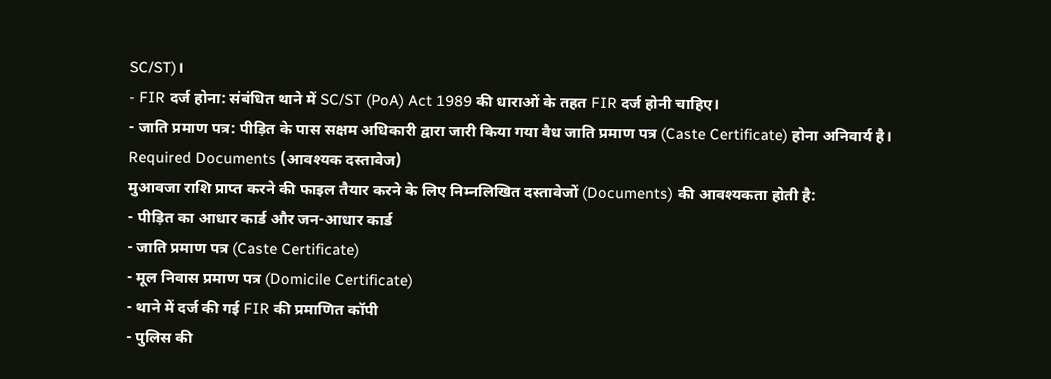SC/ST)।
- FIR दर्ज होना: संबंधित थाने में SC/ST (PoA) Act 1989 की धाराओं के तहत FIR दर्ज होनी चाहिए।
- जाति प्रमाण पत्र: पीड़ित के पास सक्षम अधिकारी द्वारा जारी किया गया वैध जाति प्रमाण पत्र (Caste Certificate) होना अनिवार्य है।
Required Documents (आवश्यक दस्तावेज)
मुआवजा राशि प्राप्त करने की फाइल तैयार करने के लिए निम्नलिखित दस्तावेजों (Documents) की आवश्यकता होती है:
- पीड़ित का आधार कार्ड और जन-आधार कार्ड
- जाति प्रमाण पत्र (Caste Certificate)
- मूल निवास प्रमाण पत्र (Domicile Certificate)
- थाने में दर्ज की गई FIR की प्रमाणित कॉपी
- पुलिस की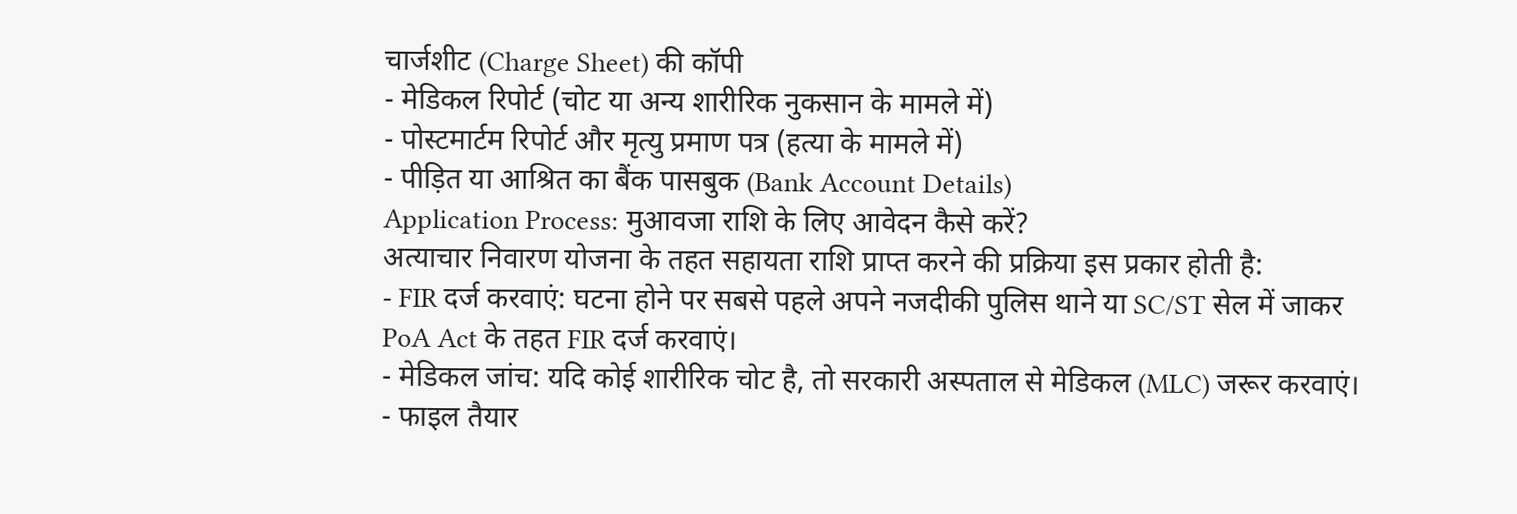चार्जशीट (Charge Sheet) की कॉपी
- मेडिकल रिपोर्ट (चोट या अन्य शारीरिक नुकसान के मामले में)
- पोस्टमार्टम रिपोर्ट और मृत्यु प्रमाण पत्र (हत्या के मामले में)
- पीड़ित या आश्रित का बैंक पासबुक (Bank Account Details)
Application Process: मुआवजा राशि के लिए आवेदन कैसे करें?
अत्याचार निवारण योजना के तहत सहायता राशि प्राप्त करने की प्रक्रिया इस प्रकार होती है:
- FIR दर्ज करवाएं: घटना होने पर सबसे पहले अपने नजदीकी पुलिस थाने या SC/ST सेल में जाकर PoA Act के तहत FIR दर्ज करवाएं।
- मेडिकल जांच: यदि कोई शारीरिक चोट है, तो सरकारी अस्पताल से मेडिकल (MLC) जरूर करवाएं।
- फाइल तैयार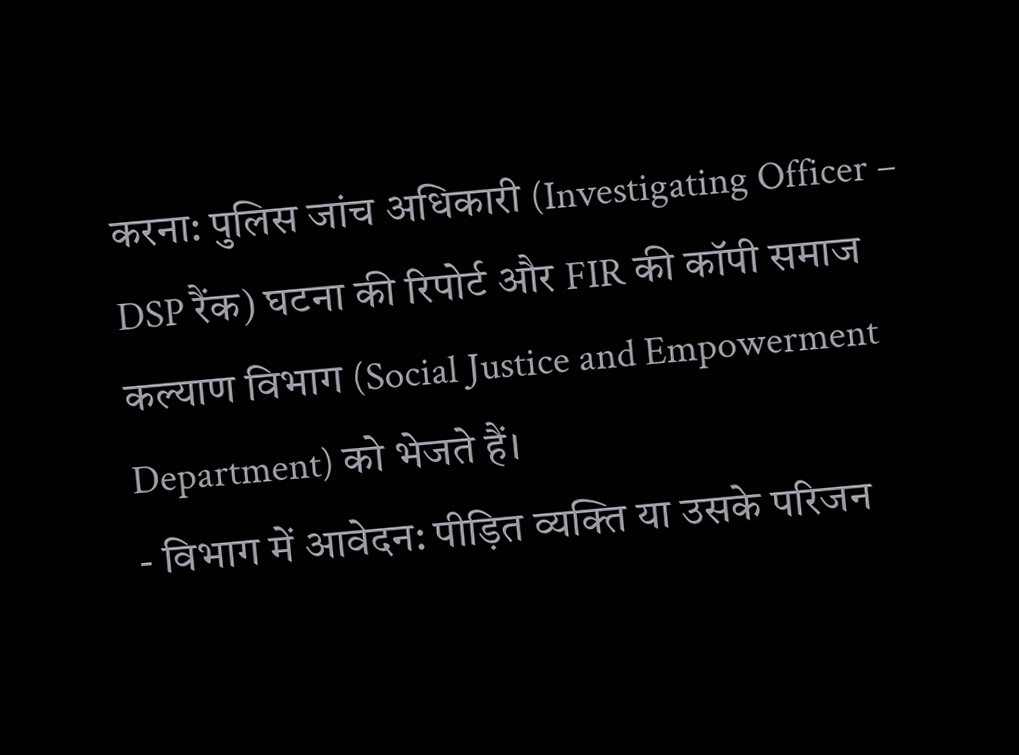करना: पुलिस जांच अधिकारी (Investigating Officer – DSP रैंक) घटना की रिपोर्ट और FIR की कॉपी समाज कल्याण विभाग (Social Justice and Empowerment Department) को भेजते हैं।
- विभाग में आवेदन: पीड़ित व्यक्ति या उसके परिजन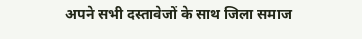अपने सभी दस्तावेजों के साथ जिला समाज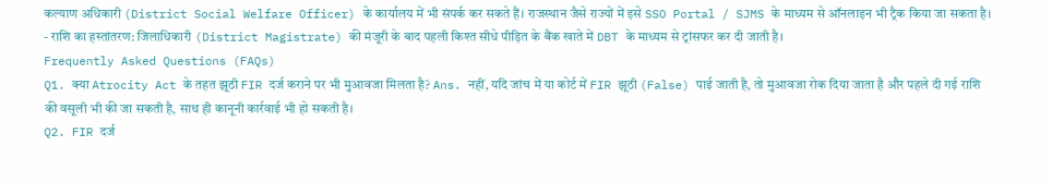कल्याण अधिकारी (District Social Welfare Officer) के कार्यालय में भी संपर्क कर सकते हैं। राजस्थान जैसे राज्यों में इसे SSO Portal / SJMS के माध्यम से ऑनलाइन भी ट्रैक किया जा सकता है।
- राशि का हस्तांतरण: जिलाधिकारी (District Magistrate) की मंजूरी के बाद पहली किश्त सीधे पीड़ित के बैंक खाते में DBT के माध्यम से ट्रांसफर कर दी जाती है।
Frequently Asked Questions (FAQs)
Q1. क्या Atrocity Act के तहत झूठी FIR दर्ज कराने पर भी मुआवजा मिलता है? Ans. नहीं, यदि जांच में या कोर्ट में FIR झूठी (False) पाई जाती है, तो मुआवजा रोक दिया जाता है और पहले दी गई राशि की वसूली भी की जा सकती है, साथ ही कानूनी कार्रवाई भी हो सकती है।
Q2. FIR दर्ज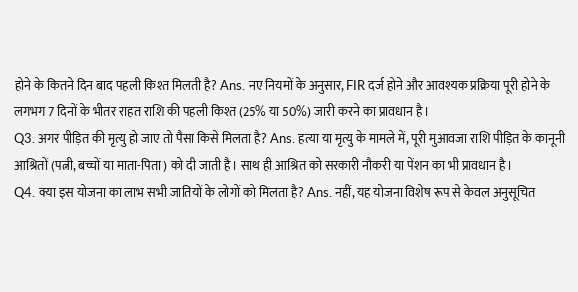होने के कितने दिन बाद पहली किश्त मिलती है? Ans. नए नियमों के अनुसार, FIR दर्ज होने और आवश्यक प्रक्रिया पूरी होने के लगभग 7 दिनों के भीतर राहत राशि की पहली किश्त (25% या 50%) जारी करने का प्रावधान है।
Q3. अगर पीड़ित की मृत्यु हो जाए तो पैसा किसे मिलता है? Ans. हत्या या मृत्यु के मामले में, पूरी मुआवजा राशि पीड़ित के कानूनी आश्रितों (पत्नी, बच्चों या माता-पिता) को दी जाती है। साथ ही आश्रित को सरकारी नौकरी या पेंशन का भी प्रावधान है।
Q4. क्या इस योजना का लाभ सभी जातियों के लोगों को मिलता है? Ans. नहीं, यह योजना विशेष रूप से केवल अनुसूचित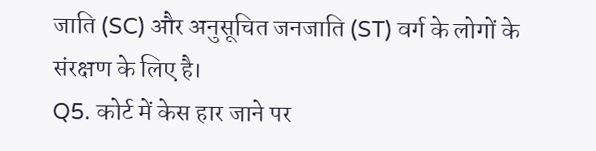जाति (SC) और अनुसूचित जनजाति (ST) वर्ग के लोगों के संरक्षण के लिए है।
Q5. कोर्ट में केस हार जाने पर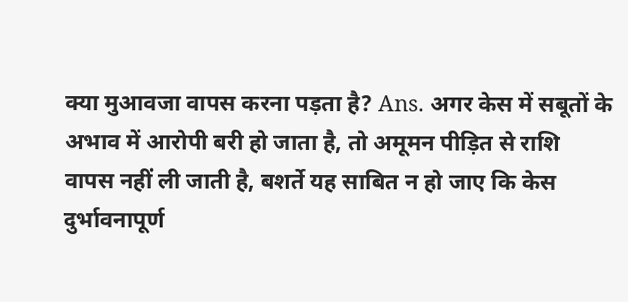क्या मुआवजा वापस करना पड़ता है? Ans. अगर केस में सबूतों के अभाव में आरोपी बरी हो जाता है, तो अमूमन पीड़ित से राशि वापस नहीं ली जाती है, बशर्ते यह साबित न हो जाए कि केस दुर्भावनापूर्ण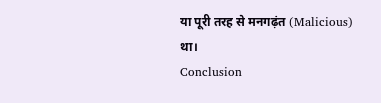या पूरी तरह से मनगढ़ंत (Malicious) था।
Conclusion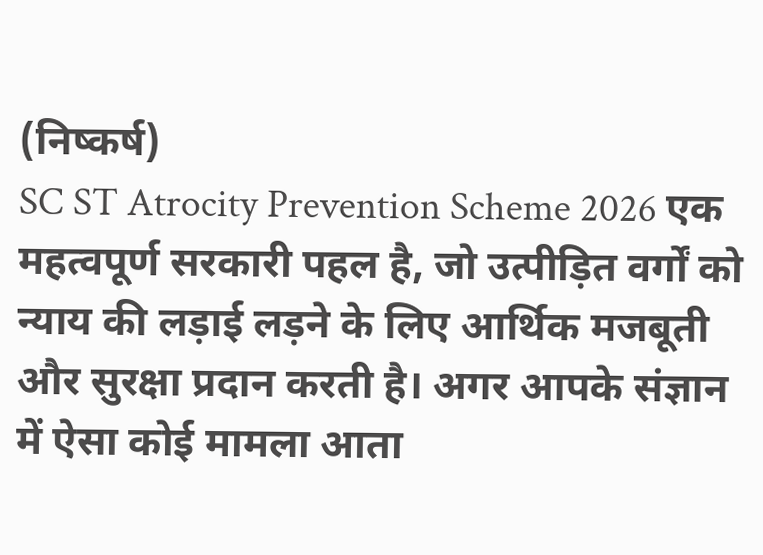(निष्कर्ष)
SC ST Atrocity Prevention Scheme 2026 एक महत्वपूर्ण सरकारी पहल है, जो उत्पीड़ित वर्गों को न्याय की लड़ाई लड़ने के लिए आर्थिक मजबूती और सुरक्षा प्रदान करती है। अगर आपके संज्ञान में ऐसा कोई मामला आता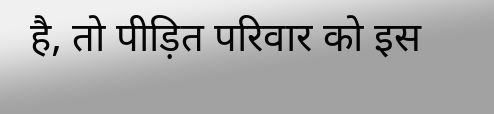है, तो पीड़ित परिवार को इस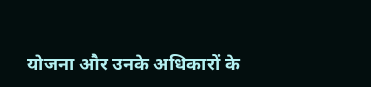योजना और उनके अधिकारों के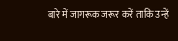बारे में जागरूक जरूर करें ताकि उन्हें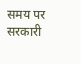समय पर सरकारी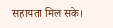सहायता मिल सके।